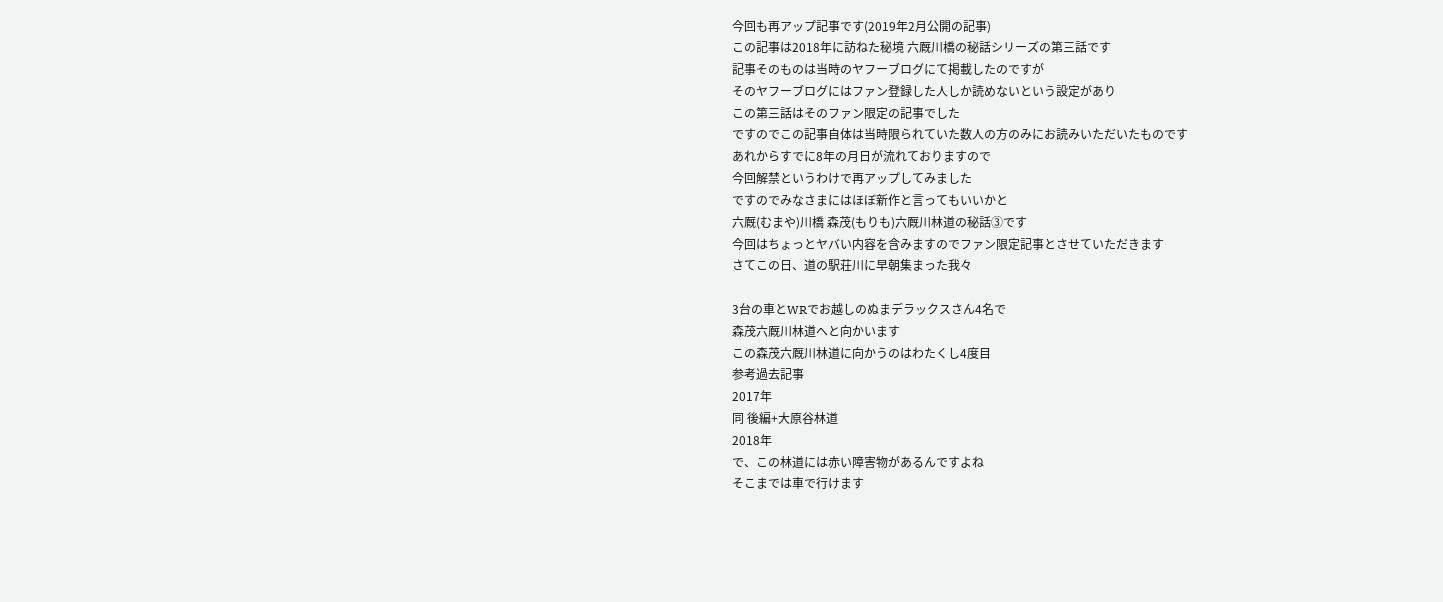今回も再アップ記事です(2019年2月公開の記事)
この記事は2018年に訪ねた秘境 六厩川橋の秘話シリーズの第三話です
記事そのものは当時のヤフーブログにて掲載したのですが
そのヤフーブログにはファン登録した人しか読めないという設定があり
この第三話はそのファン限定の記事でした
ですのでこの記事自体は当時限られていた数人の方のみにお読みいただいたものです
あれからすでに8年の月日が流れておりますので
今回解禁というわけで再アップしてみました
ですのでみなさまにはほぼ新作と言ってもいいかと
六厩(むまや)川橋 森茂(もりも)六厩川林道の秘話③です
今回はちょっとヤバい内容を含みますのでファン限定記事とさせていただきます
さてこの日、道の駅荘川に早朝集まった我々

3台の車とWRでお越しのぬまデラックスさん4名で
森茂六厩川林道へと向かいます
この森茂六厩川林道に向かうのはわたくし4度目
参考過去記事
2017年
同 後編+大原谷林道
2018年
で、この林道には赤い障害物があるんですよね
そこまでは車で行けます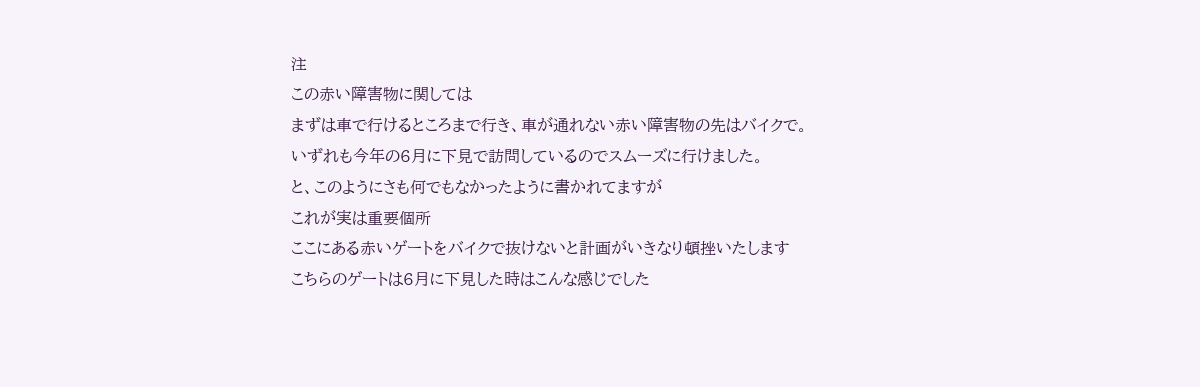注
この赤い障害物に関しては
まずは車で行けるところまで行き、車が通れない赤い障害物の先はバイクで。
いずれも今年の6月に下見で訪問しているのでスムーズに行けました。
と、このようにさも何でもなかったように書かれてますが
これが実は重要個所
ここにある赤いゲートをバイクで抜けないと計画がいきなり頓挫いたします
こちらのゲートは6月に下見した時はこんな感じでした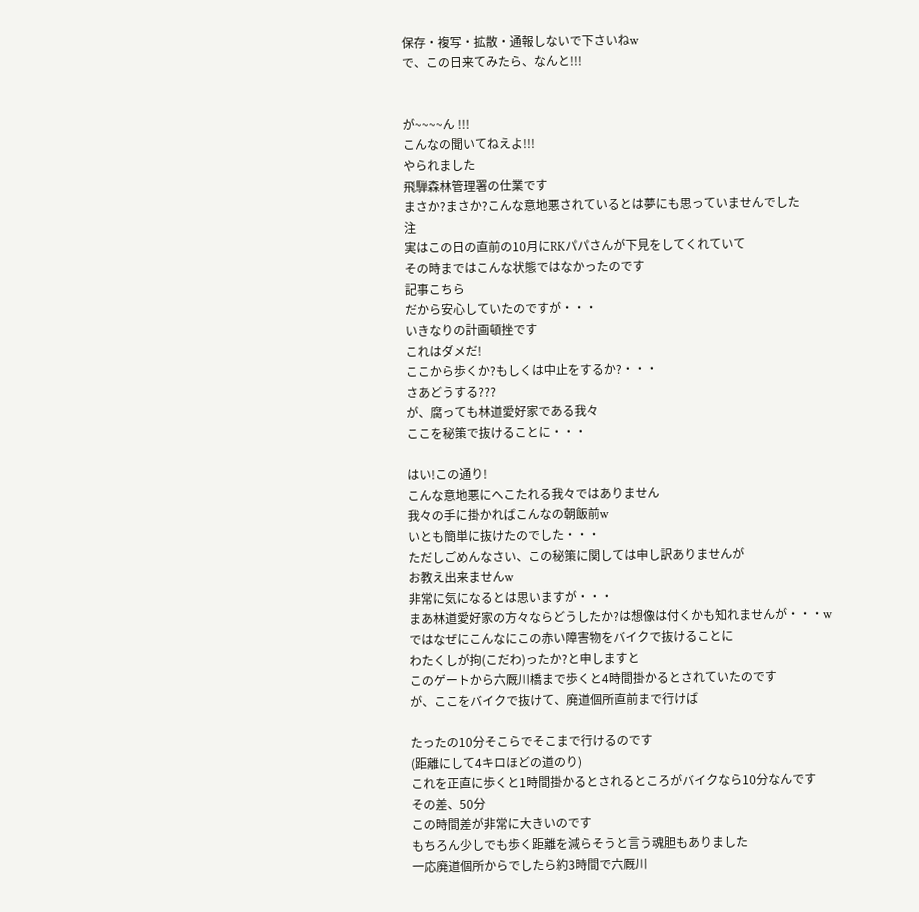保存・複写・拡散・通報しないで下さいねw
で、この日来てみたら、なんと!!!


が~~~~ん !!!
こんなの聞いてねえよ!!!
やられました
飛騨森林管理署の仕業です
まさか?まさか?こんな意地悪されているとは夢にも思っていませんでした
注
実はこの日の直前の10月にRKパパさんが下見をしてくれていて
その時まではこんな状態ではなかったのです
記事こちら
だから安心していたのですが・・・
いきなりの計画頓挫です
これはダメだ!
ここから歩くか?もしくは中止をするか?・・・
さあどうする???
が、腐っても林道愛好家である我々
ここを秘策で抜けることに・・・

はい!この通り!
こんな意地悪にへこたれる我々ではありません
我々の手に掛かればこんなの朝飯前w
いとも簡単に抜けたのでした・・・
ただしごめんなさい、この秘策に関しては申し訳ありませんが
お教え出来ませんw
非常に気になるとは思いますが・・・
まあ林道愛好家の方々ならどうしたか?は想像は付くかも知れませんが・・・w
ではなぜにこんなにこの赤い障害物をバイクで抜けることに
わたくしが拘(こだわ)ったか?と申しますと
このゲートから六厩川橋まで歩くと4時間掛かるとされていたのです
が、ここをバイクで抜けて、廃道個所直前まで行けば

たったの10分そこらでそこまで行けるのです
(距離にして4キロほどの道のり)
これを正直に歩くと1時間掛かるとされるところがバイクなら10分なんです
その差、50分
この時間差が非常に大きいのです
もちろん少しでも歩く距離を減らそうと言う魂胆もありました
一応廃道個所からでしたら約3時間で六厩川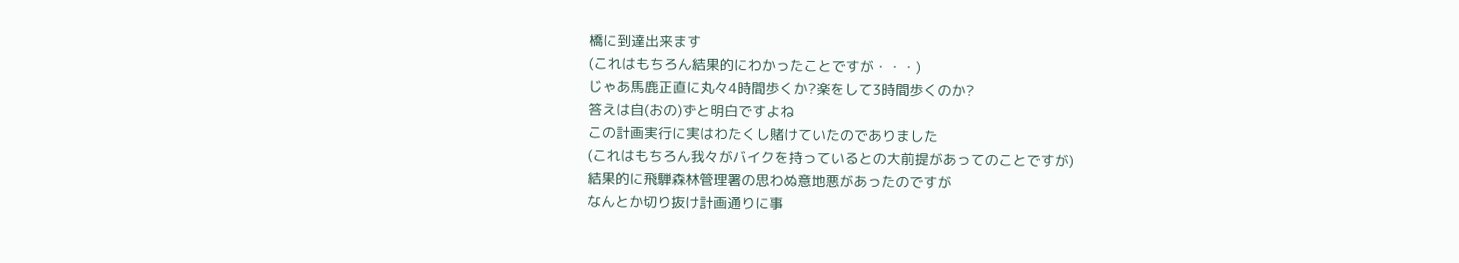橋に到達出来ます
(これはもちろん結果的にわかったことですが・・・)
じゃあ馬鹿正直に丸々4時間歩くか?楽をして3時間歩くのか?
答えは自(おの)ずと明白ですよね
この計画実行に実はわたくし賭けていたのでありました
(これはもちろん我々がバイクを持っているとの大前提があってのことですが)
結果的に飛騨森林管理署の思わぬ意地悪があったのですが
なんとか切り抜け計画通りに事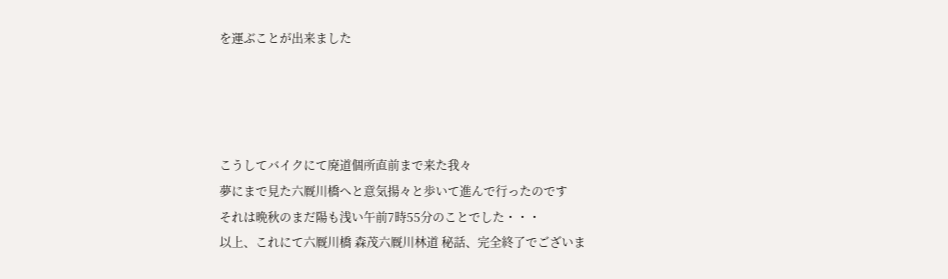を運ぶことが出来ました




こうしてバイクにて廃道個所直前まで来た我々
夢にまで見た六厩川橋へと意気揚々と歩いて進んで行ったのです
それは晩秋のまだ陽も浅い午前7時55分のことでした・・・
以上、これにて六厩川橋 森茂六厩川林道 秘話、完全終了でございま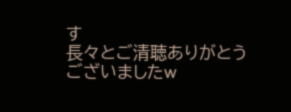す
長々とご清聴ありがとうございましたw